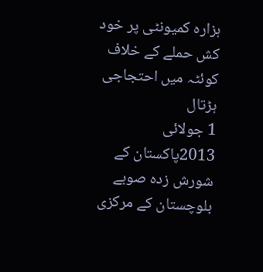ہزارہ کمیونٹی پر خود کش حملے کے خلاف کوئٹہ میں احتجاجی ہڑتال
1 جولائی 2013پاکستان کے شورش زدہ صوبے بلوچستان کے مرکزی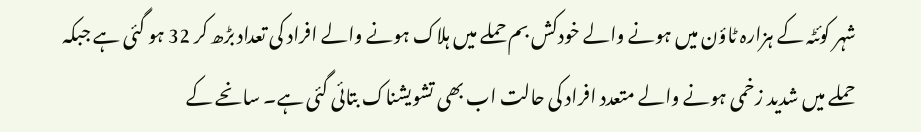شہر کوئٹہ کے ہزارہ ٹاؤن میں ہونے والے خودکش بم حملے میں ہلاک ہونے والے افراد کی تعداد بڑھ کر 32 ہو گئی ہے جبکہ حملے میں شدید زخمی ہونے والے متعدد افراد کی حالت اب بھی تشویشناک بتائی گئی ہے۔ سانحے کے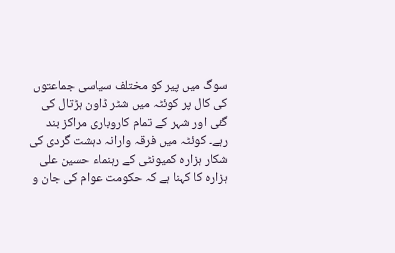سوگ میں پیر کو مختلف سیاسی جماعتوں کی کال پر کوئٹہ میں شٹر ڈاون ہڑتال کی گئی اور شہر کے تمام کاروباری مراکز بند رہے۔ کوئٹہ میں فرقہ وارانہ دہشت گردی کی شکار ہزارہ کمیونٹی کے رہنماء حسین علی ہزارہ کا کہنا ہے کہ حکومت عوام کی جان و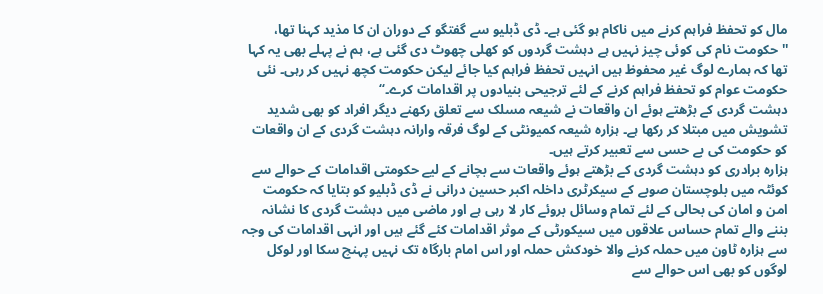مال کو تحفظ فراہم کرنے میں ناکام ہو گئی ہے۔ ڈی ڈبلیو سے گفتگو کے دوران ان کا مذید کہنا تھا، ''حکومت نام کی کوئی چیز نہیں ہے دہشت گردوں کو کھلی چھوٹ دی گئی ہے، ہم نے پہلے بھی یہ کہا تھا کہ ہمارے لوگ غیر محفوظ ہیں انہیں تحفظ فراہم کیا جائے لیکن حکومت کچھ نہیں کر رہی۔ نئی حکومت عوام کو تحفظ فراہم کرنے کے لئے ترجیحی بنیادوں پر اقدامات کرے۔‘‘
دہشت گردی کے بڑھتے ہوئے ان واقعات نے شیعہ مسلک سے تعلق رکھنے دیگر افراد کو بھی شدید تشویش میں مبتلا کر رکھا ہے۔ ہزارہ شیعہ کمیونٹی کے لوگ فرقہ وارانہ دہشت گردی کے ان واقعات کو حکومت کی بے حسی سے تعبیر کرتے ہیں۔
ہزارہ برادری کو دہشت گردی کے بڑھتے ہوئے واقعات سے بچانے کے لیے حکومتی اقدامات کے حوالے سے کوئٹہ میں بلوچستان صوبے کے سیکرٹری داخلہ اکبر حسین درانی نے ڈی ڈبلیو کو بتایا کہ حکومت امن و امان کی بحالی کے لئے تمام وسائل بروئے کار لا رہی ہے اور ماضی میں دہشت گردی کا نشانہ بننے والے تمام حساس علاقوں میں سیکورٹی کے موثر اقدامات کئے گئے ہیں اور انہی اقدامات کی وجہ سے ہزارہ ٹاون میں حملہ کرنے والا خودکش حملہ اور اس امام بارگاہ تک نہیں پہنچ سکا اور لوکل لوگوں کو بھی اس حوالے سے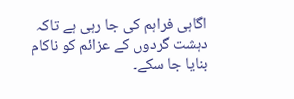اگاہی فراہم کی جا رہی ہے تاکہ دہشت گردوں کے عزائم کو ناکام بنایا جا سکے۔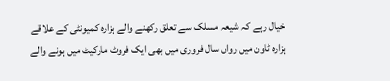خیال رہے کہ شیعہ مسلک سے تعلق رکھنے والے ہزارہ کمیونٹی کے علاقے ہزارہ ٹاون میں رواں سال فروری میں بھی ایک فروٹ مارکیٹ میں ہونے والے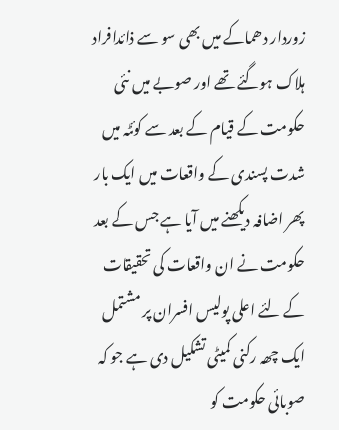زوردار دھماکے میں بھی سو سے ذائدافراد ہلاک ہوگئے تھے اور صوبے میں نئی حکومت کے قیام کے بعد سے کوئٹہ میں شدت پسندی کے واقعات میں ایک بار پھر اضافہ دیکھنے میں آیا ہے جس کے بعد حکومت نے ان واقعات کی تحقیقات کے لئے اعلی پولیس افسران پر مشتمل ایک چھہ رکنی کمیٹی تشکیل دی ہے جو کہ صوبائی حکومت کو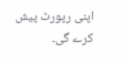اپنی رپورٹ پیش کرے گی۔